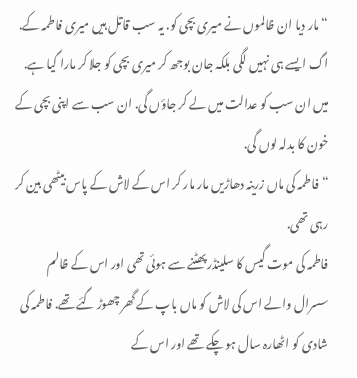“مار دیا ان ظالموں نے میری بچی کو. یہ سب قاتل ہیں میری فاطمہ کے. اگ ایسے ہی نہیں لگی بلکہ جان بوجھ کر میری بچی کو جلا کر مارا گیا ہے. میں ان سب کو عدالت میں لے کر جاؤں گی. ان سب سے اپنی بچی کے خون کا بدلہ لوں گی.
“فاطمہ کی ماں زرینہ دھاڑیں مار مار کر اس کے لاش کے پاس بیٹھی بین کر رہی تھی.
فاطمہ کی موت گیس کا سلینڈر پھٹنے سے ہوئی تھی اور اس کے ظالم سسرال والے اس کی لاش کو ماں باپ کے گھر چھوڑ گئے تھے. فاطمہ کی شادی کو اٹھارہ سال ہو چکے تھے اور اس کے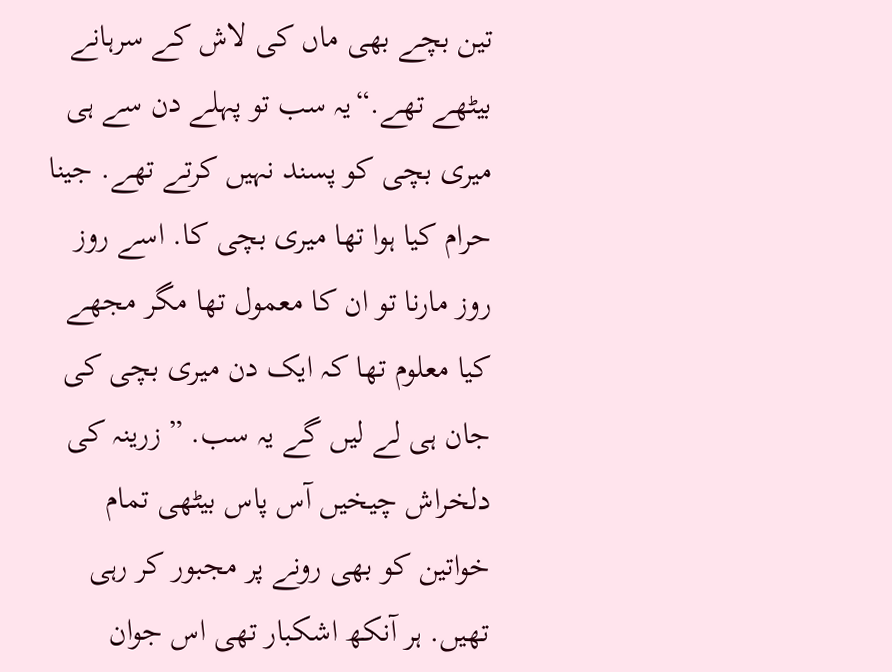تین بچے بھی ماں کی لاش کے سرہانے بیٹھے تھے.“یہ سب تو پہلے دن سے ہی میری بچی کو پسند نہیں کرتے تھے. جینا حرام کیا ہوا تھا میری بچی کا. اسے روز روز مارنا تو ان کا معمول تھا مگر مجھے کیا معلوم تھا کہ ایک دن میری بچی کی جان ہی لے لیں گے یہ سب. ” زرینہ کی دلخراش چیخیں آس پاس بیٹھی تمام خواتین کو بھی رونے پر مجبور کر رہی تھیں. ہر آنکھ اشکبار تھی اس جوان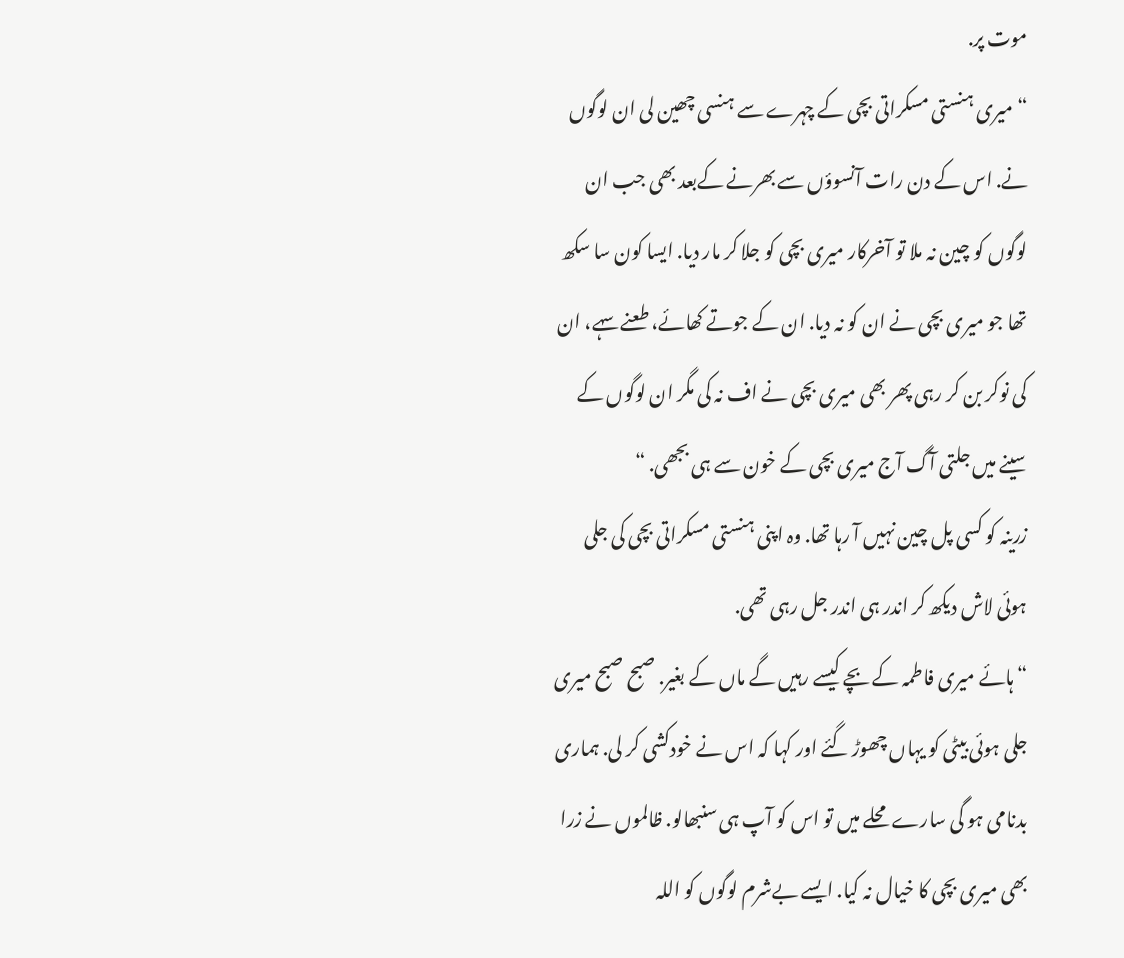موت پر.
“ میری ہنستی مسکراتی بچی کے چہرے سے ہنسی چھین لی ان لوگوں نے. اس کے دن رات آنسوؤں سے بھرنے کےبعد بھی جب ان لوگوں کو چین نہ ملا تو آخرکار میری بچی کو جلا کر مار دیا. ایسا کون سا سکھ تھا جو میری بچی نے ان کو نہ دیا. ان کے جوتے کھائے، طعنے سہے، ان کی نوکر بن کر رہی پھر بھی میری بچی نے اف نہ کی مگر ان لوگوں کے سینے میں جلتی آگ آج میری بچی کے خون سے ہی بجھی. “
زرینہ کو کسی پل چین نہیں آ رہا تھا. وہ اپنی ہنستی مسکراتی بچی کی جلی ہوئی لاش دیکھ کر اندر ہی اندر جل رہی تھی.
“ ہائے میری فاطمہ کے بچے کیسے رہیں گے ماں کے بغیر. صبح صبح میری جلی ہوئی بیٹی کو یہاں چھوڑ گئے اور کہا کہ اس نے خودکشی کر لی. ہماری بدنامی ہو گی سارے محلے میں تو اس کو آپ ہی سنبھالو. ظالموں نے زرا بھی میری بچی کا خیال نہ کیا. ایسے بےشرم لوگوں کو اللہ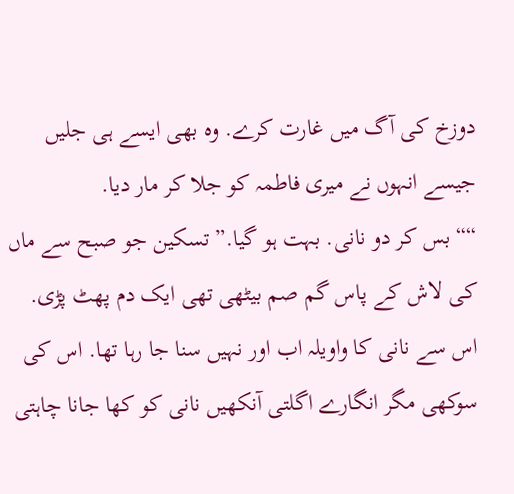دوزخ کی آگ میں غارت کرے. وہ بھی ایسے ہی جلیں جیسے انہوں نے میری فاطمہ کو جلا کر مار دیا.
““ بس کر دو نانی. بہت ہو گیا.” تسکین جو صبح سے ماں کی لاش کے پاس گم صم بیٹھی تھی ایک دم پھٹ پڑی. اس سے نانی کا واویلہ اب اور نہیں سنا جا رہا تھا. اس کی سوکھی مگر انگارے اگلتی آنکھیں نانی کو کھا جانا چاہتی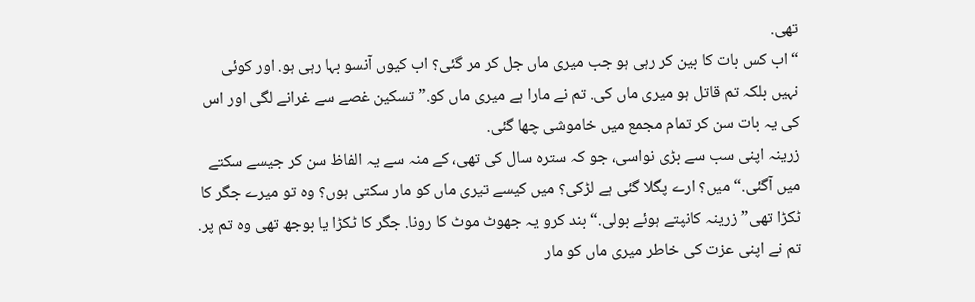تھی.
“اب کس بات کا بین کر رہی ہو جب میری ماں جل کر مر گئی؟ اب کیوں آنسو بہا رہی ہو. اور کوئی نہیں بلکہ تم قاتل ہو میری ماں کی. تم نے مارا ہے میری ماں کو.” تسکین غصے سے غرانے لگی اور اس کی یہ بات سن کر تمام مجمع میں خاموشی چھا گئی.
زرینہ اپنی سب سے بڑی نواسی، جو کہ سترہ سال کی تھی، کے منہ سے یہ الفاظ سن کر جیسے سکتے میں آگئی.“ میں؟ ارے پگلا گئی ہے لڑکی؟ میں کیسے تیری ماں کو مار سکتی ہوں؟ وہ تو میرے جگر کا ٹکڑا تھی” زرینہ کانپتے ہوئے بولی.“ بند کرو یہ جھوٹ موٹ کا رونا. جگر کا ٹکڑا یا بوجھ تھی وہ تم پر. تم نے اپنی عزت کی خاطر میری ماں کو مار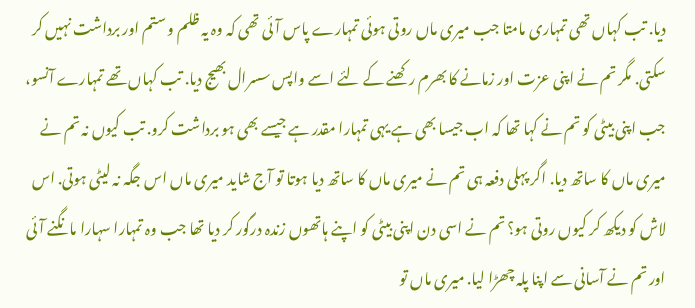دیا. تب کہاں تھی تمہاری مامتا جب میری ماں روتی ہوئی تمہارے پاس آئی تھی کہ وہ یہ ظلم و ستم اور برداشت نہیں کر سکتی. مگر تم نے اپنی عزت اور زمانے کا بھرم رکھنے کے لئے اسے واپس سسرال بھیج دیا. تب کہاں تھے تمہارے آنسو، جب اپنی بیٹی کو تم نے کہا تھا کہ اب جیسا بھی ہے یہی تمہارا مقدر ہے جیسے بھی ہو برداشت کرو. تب کیوں نہ تم نے میری ماں کا ساتھ دیا. اگر پہلی دفعہ ہی تم نے میری ماں کا ساتھ دیا ہوتا تو آج شاید میری ماں اس جگہ نہ لیٹی ہوتی. اس لاش کو دیکھ کر کیوں روتی ہو؟ تم نے اسی دن اپنی بیٹی کو اپنے ہاتھوں زندہ درگور کر دیا تھا جب وہ تمہارا سہارا مانگنے آئی اور تم نے آسانی سے اپنا پلہ چھڑا لیا. میری ماں تو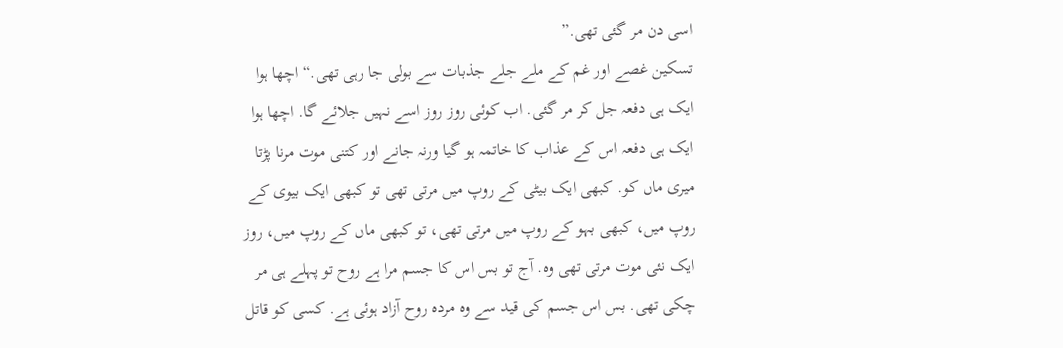اسی دن مر گئی تھی.”
تسکین غصے اور غم کے ملے جلے جذبات سے بولی جا رہی تھی.“ اچھا ہوا ایک ہی دفعہ جل کر مر گئی. اب کوئی روز روز اسے نہیں جلائے گا. اچھا ہوا ایک ہی دفعہ اس کے عذاب کا خاتمہ ہو گیا ورنہ جانے اور کتنی موت مرنا پڑتا میری ماں کو. کبھی ایک بیٹی کے روپ میں مرتی تھی تو کبھی ایک بیوی کے روپ میں، کبھی بہو کے روپ میں مرتی تھی، تو کبھی ماں کے روپ میں، روز ایک نئی موت مرتی تھی وہ. آج تو بس اس کا جسم مرا ہے روح تو پہلے ہی مر چکی تھی. بس اس جسم کی قید سے وہ مردہ روح آزاد ہوئی ہے. کسی کو قاتل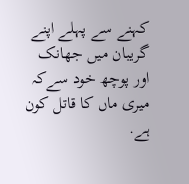کہنے سے پہلے اپنے گریبان میں جھانک اور پوچھ خود سےکہ میری ماں کا قاتل کون ہے.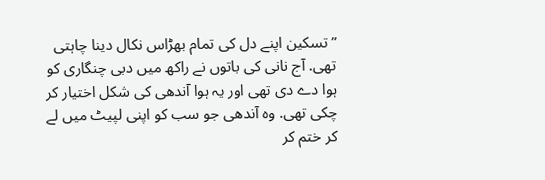” تسکین اپنے دل کی تمام بھڑاس نکال دینا چاہتی تھی. آج نانی کی باتوں نے راکھ میں دبی چنگاری کو ہوا دے دی تھی اور یہ ہوا آندھی کی شکل اختیار کر چکی تھی. وہ آندھی جو سب کو اپنی لپیٹ میں لے کر ختم کر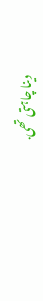دینا چاہتی تھی.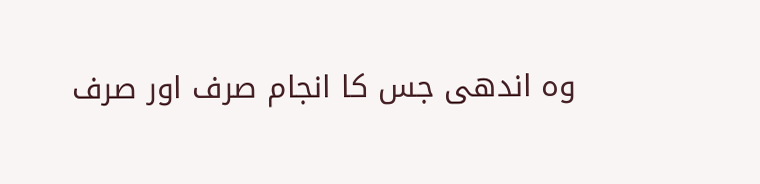وہ اندھی جس کا انجام صرف اور صرف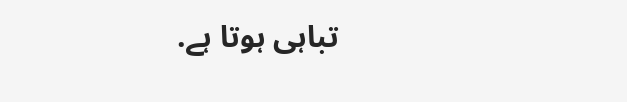تباہی ہوتا ہے.